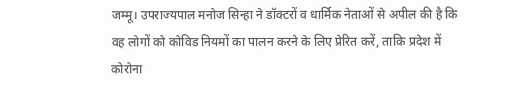जम्मू। उपराज्यपाल मनोज सिन्हा ने डॉक्टरों व धार्मिक नेताओं से अपील की है कि वह लोगों को कोविड नियमों का पालन करने के लिए प्रेरित करें, ताकि प्रदेश में कोरोना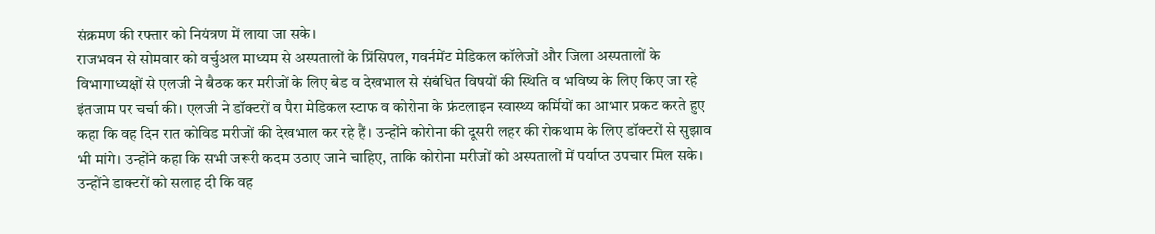संक्रमण की रफ्तार को नियंत्रण में लाया जा सके।
राजभवन से सोमवार को वर्चुअल माध्यम से अस्पतालों के प्रिंसिपल, गवर्नमेंट मेडिकल कॉलेजों और जिला अस्पतालों के विभागाध्यक्षों से एलजी ने बैठक कर मरीजों के लिए बेड व देखभाल से संबंधित विषयों की स्थिति व भविष्य के लिए किए जा रहे इंतजाम पर चर्चा की। एलजी ने डॉक्टरों व पैरा मेडिकल स्टाफ व कोरोना के फ्रंटलाइन स्वास्थ्य कर्मियों का आभार प्रकट करते हुए कहा कि वह दिन रात कोविड मरीजों की देखभाल कर रहे हैं। उन्होंने कोरोना की दूसरी लहर की रोकथाम के लिए डॉक्टरों से सुझाव भी मांगे। उन्होंने कहा कि सभी जरूरी कदम उठाए जाने चाहिए, ताकि कोरोना मरीजों को अस्पतालों में पर्याप्त उपचार मिल सके।
उन्होंने डाक्टरों को सलाह दी कि वह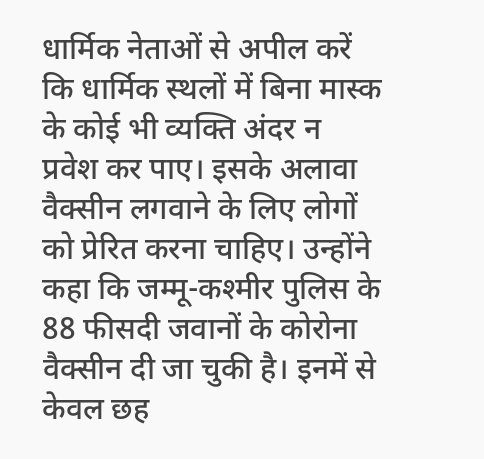धार्मिक नेताओं से अपील करें कि धार्मिक स्थलों में बिना मास्क के कोई भी व्यक्ति अंदर न प्रवेश कर पाए। इसके अलावा वैक्सीन लगवाने के लिए लोगों को प्रेरित करना चाहिए। उन्होंने कहा कि जम्मू-कश्मीर पुलिस के 88 फीसदी जवानों के कोरोना वैक्सीन दी जा चुकी है। इनमें से केवल छह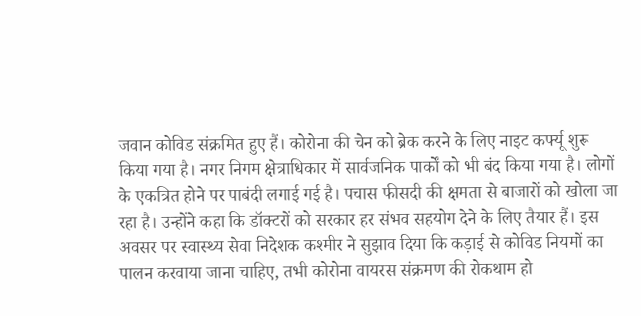जवान कोविड संक्रमित हुए हैं। कोरोना की चेन को ब्रेक करने के लिए नाइट कर्फ्यू शुरू किया गया है। नगर निगम क्षेत्राधिकार में सार्वजनिक पार्कों को भी बंद किया गया है। लोगों के एकत्रित होने पर पाबंदी लगाई गई है। पचास फीसदी की क्षमता से बाजारों को खोला जा रहा है। उन्होंने कहा कि डॉक्टरों को सरकार हर संभव सहयोग देने के लिए तैयार हैं। इस अवसर पर स्वास्थ्य सेवा निदेशक कश्मीर ने सुझाव दिया कि कड़ाई से कोविड नियमों का पालन करवाया जाना चाहिए, तभी कोरोना वायरस संक्रमण की रोकथाम हो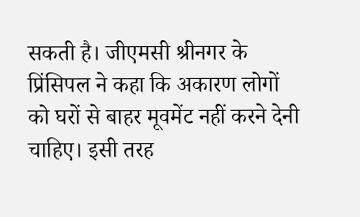सकती है। जीएमसी श्रीनगर के प्रिंसिपल ने कहा कि अकारण लोगों को घरों से बाहर मूवमेंट नहीं करने देनी चाहिए। इसी तरह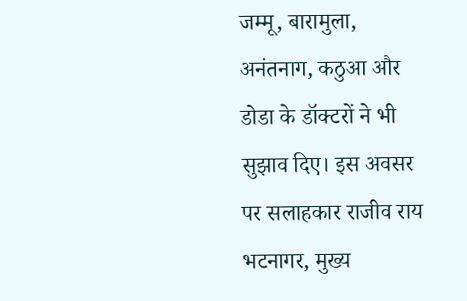जम्मू, बारामुला, अनंतनाग, कठुआ और डोडा के डॉक्टरों ने भी सुझाव दिए। इस अवसर पर सलाहकार राजीव राय भटनागर, मुख्य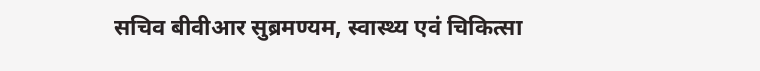सचिव बीवीआर सुब्रमण्यम, स्वास्थ्य एवं चिकित्सा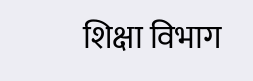शिक्षा विभाग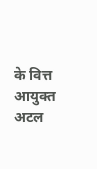के वित्त आयुक्त अटल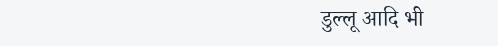डुल्लू आदि भी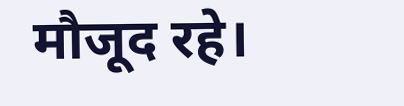मौजूद रहे।